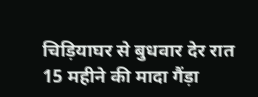चिड़ियाघर से बुधवार देर रात 15 महीने की मादा गैंड़ा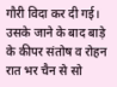गौरी विदा कर दी गई। उसके जाने के बाद बाड़े के कीपर संतोष व रोहन रात भर चैन से सो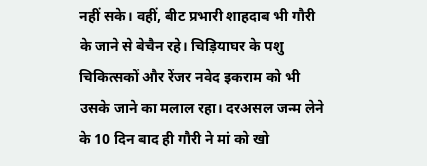नहीं सके। वहीं, बीट प्रभारी शाहदाब भी गौरी के जाने से बेचैन रहे। चिड़ियाघर के पशु चिकित्सकों और रेंजर नवेद इकराम को भी उसके जाने का मलाल रहा। दरअसल जन्म लेने के 10 दिन बाद ही गौरी ने मां को खो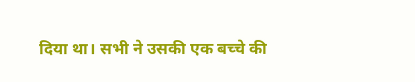दिया था। सभी ने उसकी एक बच्चे की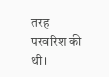तरह परवरिश की थी।